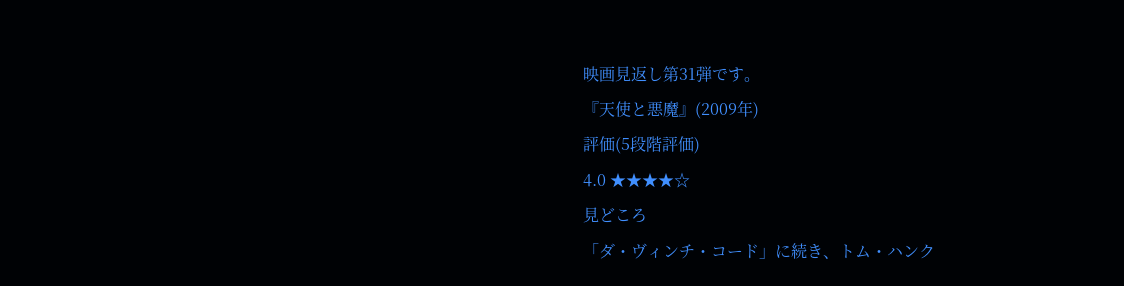映画見返し第31弾です。
『天使と悪魔』(2009年)
評価(5段階評価)
4.0 ★★★★☆
見どころ
「ダ・ヴィンチ・コード」に続き、トム・ハンク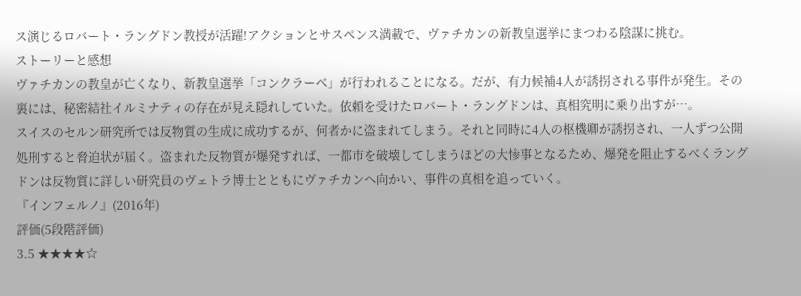ス演じるロバート・ラングドン教授が活躍!アクションとサスペンス満載で、ヴァチカンの新教皇選挙にまつわる陰謀に挑む。
ストーリーと感想
ヴァチカンの教皇が亡くなり、新教皇選挙「コンクラーベ」が行われることになる。だが、有力候補4人が誘拐される事件が発生。その裏には、秘密結社イルミナティの存在が見え隠れしていた。依頼を受けたロバート・ラングドンは、真相究明に乗り出すが…。
スイスのセルン研究所では反物質の生成に成功するが、何者かに盗まれてしまう。それと同時に4人の枢機卿が誘拐され、一人ずつ公開処刑すると脅迫状が届く。盗まれた反物質が爆発すれば、一都市を破壊してしまうほどの大惨事となるため、爆発を阻止するべくラングドンは反物質に詳しい研究員のヴェトラ博士とともにヴァチカンへ向かい、事件の真相を追っていく。
『インフェルノ』(2016年)
評価(5段階評価)
3.5 ★★★★☆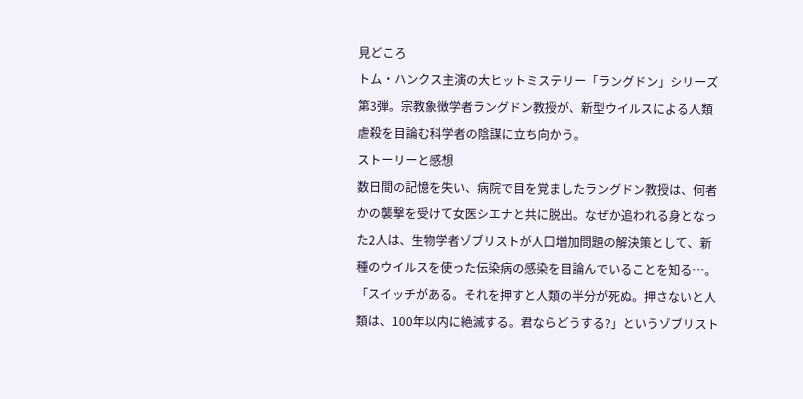見どころ
トム・ハンクス主演の大ヒットミステリー「ラングドン」シリーズ第3弾。宗教象徴学者ラングドン教授が、新型ウイルスによる人類虐殺を目論む科学者の陰謀に立ち向かう。
ストーリーと感想
数日間の記憶を失い、病院で目を覚ましたラングドン教授は、何者かの襲撃を受けて女医シエナと共に脱出。なぜか追われる身となった2人は、生物学者ゾブリストが人口増加問題の解決策として、新種のウイルスを使った伝染病の感染を目論んでいることを知る…。
「スイッチがある。それを押すと人類の半分が死ぬ。押さないと人類は、100年以内に絶滅する。君ならどうする?」というゾブリスト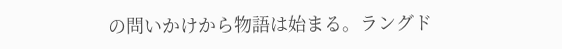の問いかけから物語は始まる。ラングド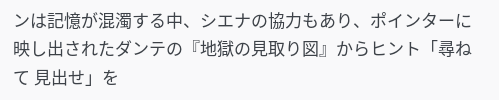ンは記憶が混濁する中、シエナの協力もあり、ポインターに映し出されたダンテの『地獄の見取り図』からヒント「尋ねて 見出せ」を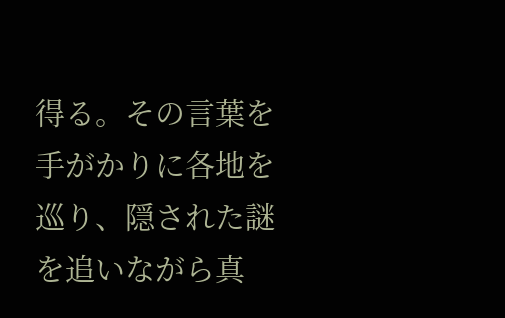得る。その言葉を手がかりに各地を巡り、隠された謎を追いながら真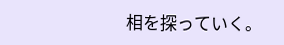相を探っていく。